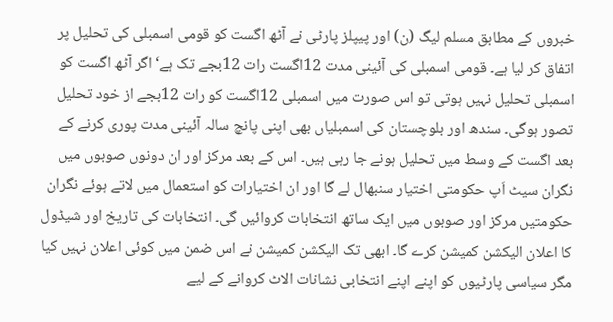خبروں کے مطابق مسلم لیگ (ن) اور پیپلز پارٹی نے آٹھ اگست کو قومی اسمبلی کی تحلیل پر اتفاق کر لیا ہے۔ قومی اسمبلی کی آئینی مدت 12اگست رات 12بجے تک ہے‘ اگر آٹھ اگست کو اسمبلی تحلیل نہیں ہوتی تو اس صورت میں اسمبلی 12اگست کو رات 12بجے از خود تحلیل تصور ہوگی۔ سندھ اور بلوچستان کی اسمبلیاں بھی اپنی پانچ سالہ آئینی مدت پوری کرنے کے بعد اگست کے وسط میں تحلیل ہونے جا رہی ہیں۔ اس کے بعد مرکز اور ان دونوں صوبوں میں نگران سیٹ اَپ حکومتی اختیار سنبھال لے گا اور ان اختیارات کو استعمال میں لاتے ہوئے نگران حکومتیں مرکز اور صوبوں میں ایک ساتھ انتخابات کروائیں گی۔ انتخابات کی تاریخ اور شیڈول کا اعلان الیکشن کمیشن کرے گا۔ ابھی تک الیکشن کمیشن نے اس ضمن میں کوئی اعلان نہیں کیا مگر سیاسی پارٹیوں کو اپنے اپنے انتخابی نشانات الاٹ کروانے کے لیے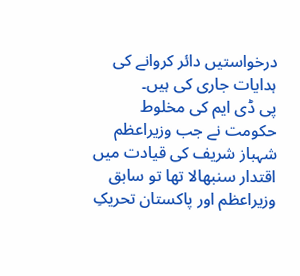درخواستیں دائر کروانے کی ہدایات جاری کی ہیں۔
پی ڈی ایم کی مخلوط حکومت نے جب وزیراعظم شہباز شریف کی قیادت میں اقتدار سنبھالا تھا تو سابق وزیراعظم اور پاکستان تحریکِ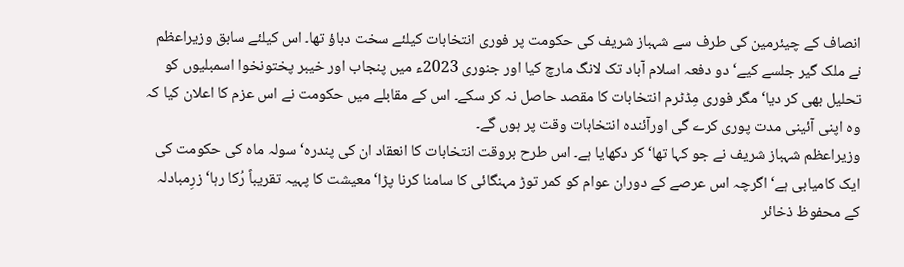انصاف کے چیئرمین کی طرف سے شہباز شریف کی حکومت پر فوری انتخابات کیلئے سخت دباؤ تھا۔ اس کیلئے سابق وزیراعظم نے ملک گیر جلسے کیے‘ دو دفعہ اسلام آباد تک لانگ مارچ کیا اور جنوری 2023ء میں پنجاب اور خیبر پختونخوا اسمبلیوں کو تحلیل بھی کر دیا‘ مگر فوری مِڈٹرم انتخابات کا مقصد حاصل نہ کر سکے۔ اس کے مقابلے میں حکومت نے اس عزم کا اعلان کیا کہ وہ اپنی آئینی مدت پوری کرے گی اورآئندہ انتخابات وقت پر ہوں گے۔
وزیراعظم شہباز شریف نے جو کہا تھا‘ کر دکھایا ہے۔ اس طرح بروقت انتخابات کا انعقاد ان کی پندرہ‘ سولہ ماہ کی حکومت کی ایک کامیابی ہے‘ اگرچہ اس عرصے کے دوران عوام کو کمر توڑ مہنگائی کا سامنا کرنا پڑا‘ معیشت کا پہیہ تقریباً رُکا رہا‘ زرِمبادلہ کے محفوظ ذخائر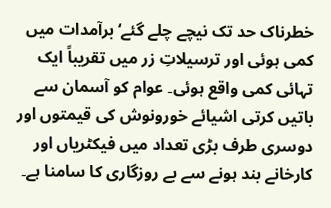خطرناک حد تک نیچے چلے گئے‘ برآمدات میں کمی ہوئی اور ترسیلاتِ زر میں تقریباً ایک تہائی کمی واقع ہوئی۔ عوام کو آسمان سے باتیں کرتی اشیائے خورونوش کی قیمتوں اور دوسری طرف بڑی تعداد میں فیکٹریاں اور کارخانے بند ہونے سے بے روزگاری کا سامنا ہے۔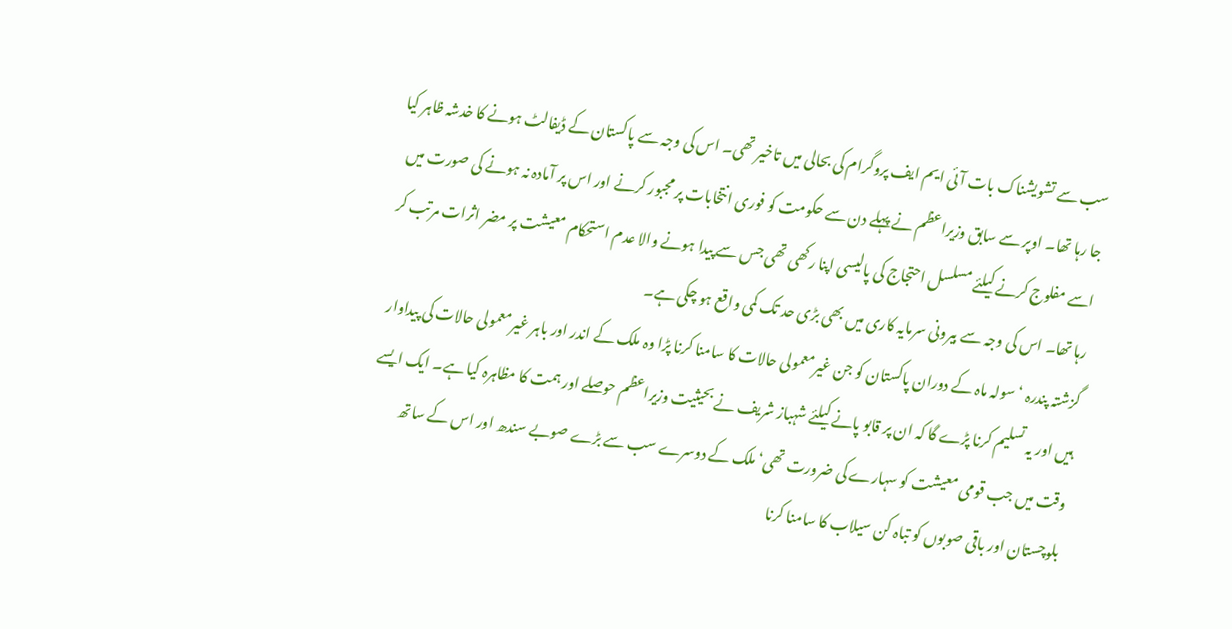سب سے تشویشناک بات آئی ایم ایف پروگرام کی بحالی میں تاخیر تھی۔ اس کی وجہ سے پاکستان کے ڈیفالٹ ہونے کا خدشہ ظاہر کیا جا رہا تھا۔ اوپر سے سابق وزیراعظم نے پہلے دن سے حکومت کو فوری انتخابات پر مجبور کرنے اور اس پر آمادہ نہ ہونے کی صورت میں اسے مفلوج کرنے کیلئے مسلسل احتجاج کی پالیسی اپنا رکھی تھی جس سے پیدا ہونے والا عدم استحکام معیشت پر مضر اثرات مرتب کر رہا تھا۔ اس کی وجہ سے بیرونی سرمایہ کاری میں بھی بڑی حد تک کمی واقع ہو چکی ہے۔
گزشتہ پندرہ ‘ سولہ ماہ کے دوران پاکستان کو جن غیرمعمولی حالات کا سامنا کرنا پڑا وہ ملک کے اندر اور باہر غیرمعمولی حالات کی پیداوار ہیں اور یہ تسلیم کرنا پڑے گا کہ ان پر قابو پانے کیلئے شہباز شریف نے بحیثیت وزیراعظم حوصلے اور ہمت کا مظاہرہ کیا ہے۔ ایک ایسے وقت میں جب قومی معیشت کو سہارے کی ضرورت تھی‘ ملک کے دوسرے سب سے بڑے صوبے سندھ اور اس کے ساتھ بلوچستان اور باقی صوبوں کو تباہ کن سیلاب کا سامنا کرنا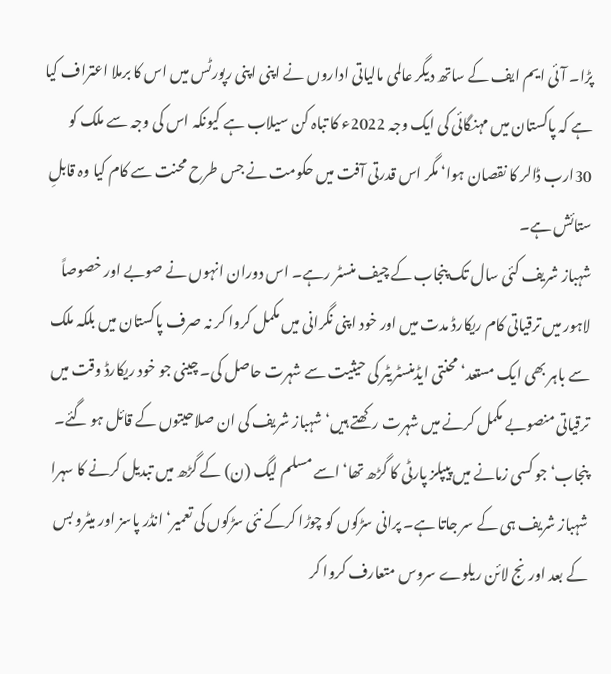پڑا۔ آئی ایم ایف کے ساتھ دیگر عالمی مالیاتی اداروں نے اپنی اپنی رپورٹس میں اس کا برملا اعتراف کیا ہے کہ پاکستان میں مہنگائی کی ایک وجہ 2022ء کا تباہ کن سیلاب ہے کیونکہ اس کی وجہ سے ملک کو 30ارب ڈالر کا نقصان ہوا‘ مگر اس قدرتی آفت میں حکومت نے جس طرح محنت سے کام کیا وہ قابلِ ستائش ہے۔
شہباز شریف کئی سال تک پنجاب کے چیف منسٹر رہے۔ اس دوران انہوں نے صوبے اور خصوصاً لاہور میں ترقیاتی کام ریکارڈ مدت میں اور خود اپنی نگرانی میں مکمل کروا کر نہ صرف پاکستان میں بلکہ ملک سے باہر بھی ایک مستعد‘ محنتی ایڈمنسٹریٹر کی حیثیت سے شہرت حاصل کی۔ چینی جو خود ریکارڈ وقت میں ترقیاتی منصوبے مکمل کرنے میں شہرت رکھتے ہیں‘ شہباز شریف کی ان صلاحیتوں کے قائل ہو گئے۔ پنجاب‘ جو کسی زمانے میں پیپلز پارٹی کا گڑھ تھا‘ اسے مسلم لیگ (ن) کے گڑھ میں تبدیل کرنے کا سہرا شہباز شریف ہی کے سر جاتا ہے۔ پرانی سڑکوں کو چوڑا کرکے نئی سڑکوں کی تعمیر‘ انڈر پاسز اور میٹرو بس کے بعد اورنج لائن ریلوے سروس متعارف کروا کر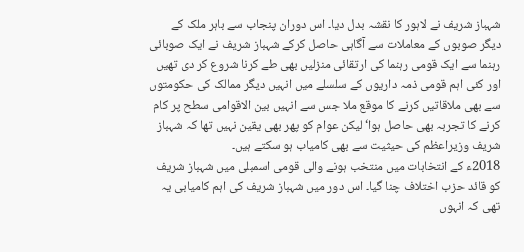شہباز شریف نے لاہور کا نقشہ بدل دیا۔ اس دوران پنجاب سے باہر ملک کے دیگر صوبوں کے معاملات سے آگاہی حاصل کرکے شہباز شریف نے ایک صوبائی رہنما سے ایک قومی رہنما کی ارتقائی منزلیں بھی طے کرنا شروع کر دی تھیں اور کئی اہم قومی ذمہ داریوں کے سلسلے میں انہیں دیگر ممالک کی حکومتوں سے بھی ملاقاتیں کرنے کا موقع ملا جس سے انہیں بین الاقوامی سطح پر کام کرنے کا تجربہ بھی حاصل ہوا‘ لیکن عوام کو پھر بھی یقین نہیں تھا کہ شہباز شریف وزیراعظم کی حیثیت سے بھی کامیاب ہو سکتے ہیں۔
2018ء کے انتخابات میں منتخب ہونے والی قومی اسمبلی میں شہباز شریف کو قائد حزب اختلاف چنا گیا۔ اس دور میں شہباز شریف کی اہم کامیابی یہ تھی کہ انہوں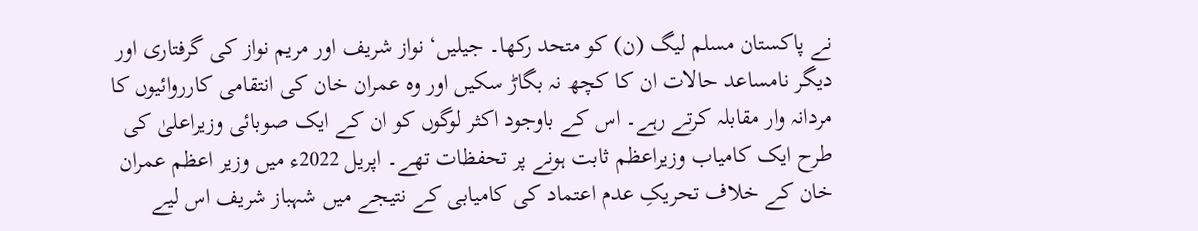نے پاکستان مسلم لیگ (ن) کو متحد رکھا۔ جیلیں‘ نواز شریف اور مریم نواز کی گرفتاری اور دیگر نامساعد حالات ان کا کچھ نہ بگاڑ سکیں اور وہ عمران خان کی انتقامی کارروائیوں کا مردانہ وار مقابلہ کرتے رہے۔ اس کے باوجود اکثر لوگوں کو ان کے ایک صوبائی وزیراعلیٰ کی طرح ایک کامیاب وزیراعظم ثابت ہونے پر تحفظات تھے۔ اپریل 2022ء میں وزیر اعظم عمران خان کے خلاف تحریکِ عدم اعتماد کی کامیابی کے نتیجے میں شہباز شریف اس لیے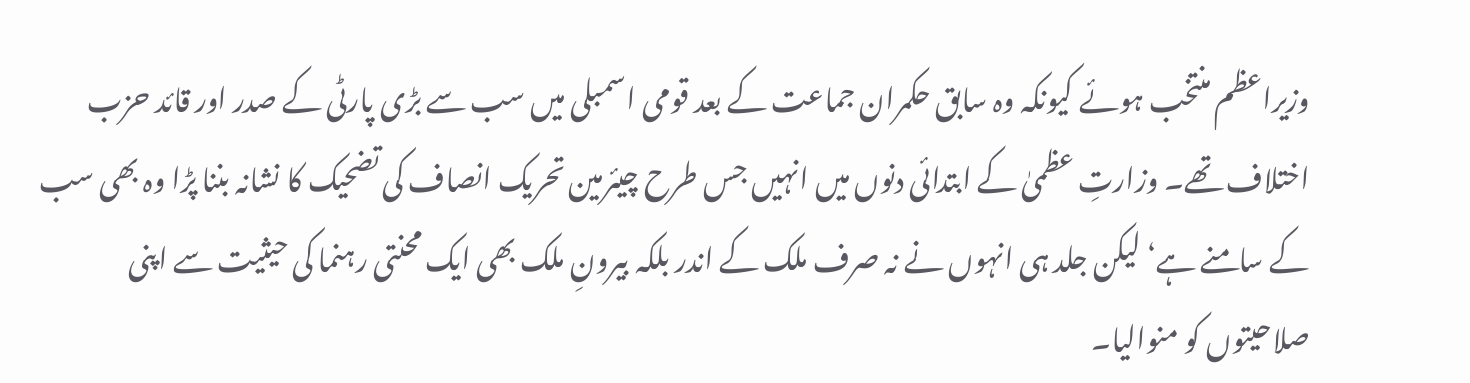وزیراعظم منتخب ہوئے کیونکہ وہ سابق حکمران جماعت کے بعد قومی اسمبلی میں سب سے بڑی پارٹی کے صدر اور قائد حزب اختلاف تھے۔ وزارتِ عظمیٰ کے ابتدائی دنوں میں انہیں جس طرح چیئرمین تحریک انصاف کی تضحیک کا نشانہ بننا پڑا وہ بھی سب کے سامنے ہے‘ لیکن جلد ہی انہوں نے نہ صرف ملک کے اندر بلکہ بیرونِ ملک بھی ایک محنتی رہنما کی حیثیت سے اپنی صلاحیتوں کو منوالیا۔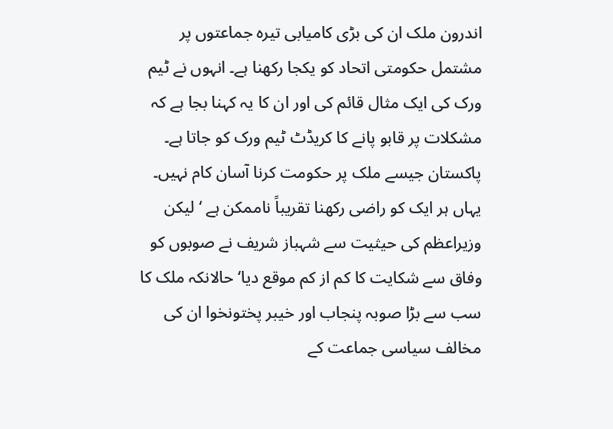اندرون ملک ان کی بڑی کامیابی تیرہ جماعتوں پر مشتمل حکومتی اتحاد کو یکجا رکھنا ہے۔ انہوں نے ٹیم ورک کی ایک مثال قائم کی اور ان کا یہ کہنا بجا ہے کہ مشکلات پر قابو پانے کا کریڈٹ ٹیم ورک کو جاتا ہے۔
پاکستان جیسے ملک پر حکومت کرنا آسان کام نہیں۔ یہاں ہر ایک کو راضی رکھنا تقریباً ناممکن ہے ‘لیکن وزیراعظم کی حیثیت سے شہباز شریف نے صوبوں کو وفاق سے شکایت کا کم از کم موقع دیا‘ حالانکہ ملک کا سب سے بڑا صوبہ پنجاب اور خیبر پختونخوا ان کی مخالف سیاسی جماعت کے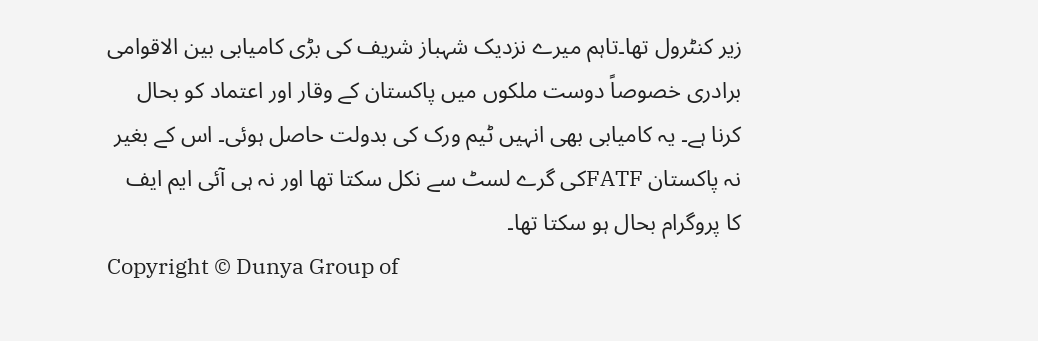زیر کنٹرول تھا۔تاہم میرے نزدیک شہباز شریف کی بڑی کامیابی بین الاقوامی برادری خصوصاً دوست ملکوں میں پاکستان کے وقار اور اعتماد کو بحال کرنا ہے۔ یہ کامیابی بھی انہیں ٹیم ورک کی بدولت حاصل ہوئی۔ اس کے بغیر نہ پاکستان FATFکی گرے لسٹ سے نکل سکتا تھا اور نہ ہی آئی ایم ایف کا پروگرام بحال ہو سکتا تھا۔
Copyright © Dunya Group of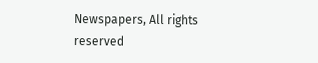Newspapers, All rights reserved